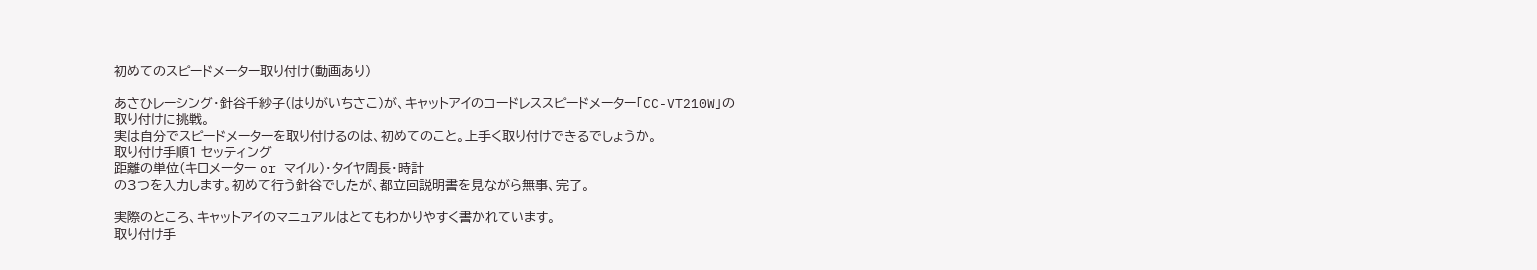初めてのスピードメーター取り付け(動画あり)

あさひレーシング・針谷千紗子(はりがいちさこ)が、キャットアイのコードレススピードメーター「CC-VT210W」の取り付けに挑戦。
実は自分でスピードメーターを取り付けるのは、初めてのこと。上手く取り付けできるでしょうか。
取り付け手順1 セッティング
距離の単位(キロメーター or マイル)・タイヤ周長・時計
の3つを入力します。初めて行う針谷でしたが、都立回説明書を見ながら無事、完了。

実際のところ、キャットアイのマニュアルはとてもわかりやすく書かれています。
取り付け手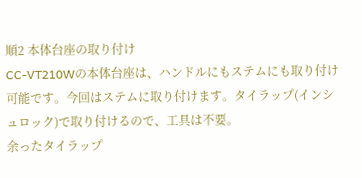順2 本体台座の取り付け
CC-VT210Wの本体台座は、ハンドルにもステムにも取り付け可能です。今回はステムに取り付けます。タイラップ(インシュロック)で取り付けるので、工具は不要。
余ったタイラップ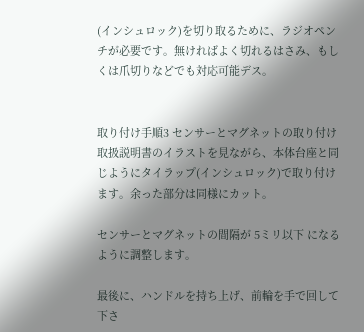(インシュロック)を切り取るために、ラジオペンチが必要です。無ければよく切れるはさみ、もしくは爪切りなどでも対応可能デス。


取り付け手順3 センサーとマグネットの取り付け
取扱説明書のイラストを見ながら、本体台座と同じようにタイラップ(インシュロック)で取り付けます。余った部分は同様にカット。

センサーとマグネットの間隔が 5ミリ以下 になるように調整します。

最後に、ハンドルを持ち上げ、前輪を手で回して下さ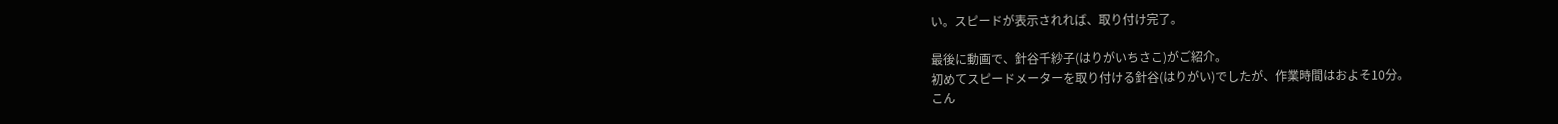い。スピードが表示されれば、取り付け完了。

最後に動画で、針谷千紗子(はりがいちさこ)がご紹介。
初めてスピードメーターを取り付ける針谷(はりがい)でしたが、作業時間はおよそ10分。
こん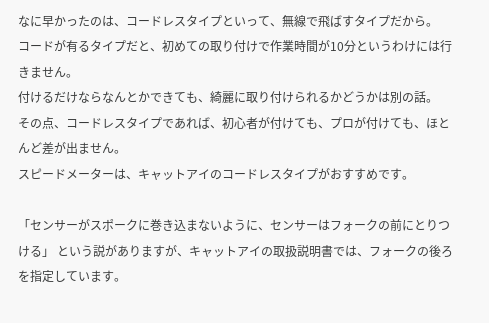なに早かったのは、コードレスタイプといって、無線で飛ばすタイプだから。
コードが有るタイプだと、初めての取り付けで作業時間が10分というわけには行きません。
付けるだけならなんとかできても、綺麗に取り付けられるかどうかは別の話。
その点、コードレスタイプであれば、初心者が付けても、プロが付けても、ほとんど差が出ません。
スピードメーターは、キャットアイのコードレスタイプがおすすめです。

「センサーがスポークに巻き込まないように、センサーはフォークの前にとりつける」 という説がありますが、キャットアイの取扱説明書では、フォークの後ろを指定しています。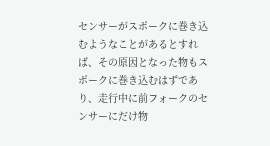センサーがスポークに巻き込むようなことがあるとすれば、その原因となった物もスポークに巻き込むはずであり、走行中に前フォークのセンサーにだけ物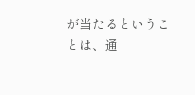が当たるということは、通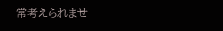常考えられませ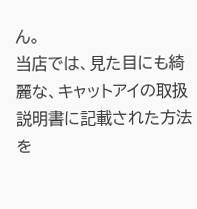ん。
当店では、見た目にも綺麗な、キャットアイの取扱説明書に記載された方法を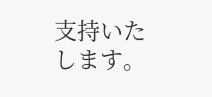支持いたします。